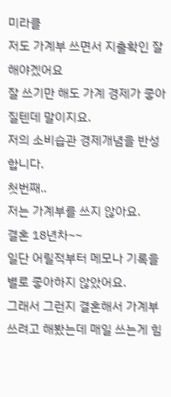미라클
저도 가계부 쓰면서 지출확인 잘해야겠어요
잘 쓰기만 해도 가계 경제가 좋아질텐데 말이지요.
저의 소비습관 경제개념을 반성합니다.
첫번째..
저는 가계부를 쓰지 않아요.
결혼 18년차~~
일단 어릴적부터 메모나 기록을 별로 좋아하지 않았어요.
그래서 그런지 결혼해서 가계부 쓰려고 해봤는데 매일 쓰는게 힘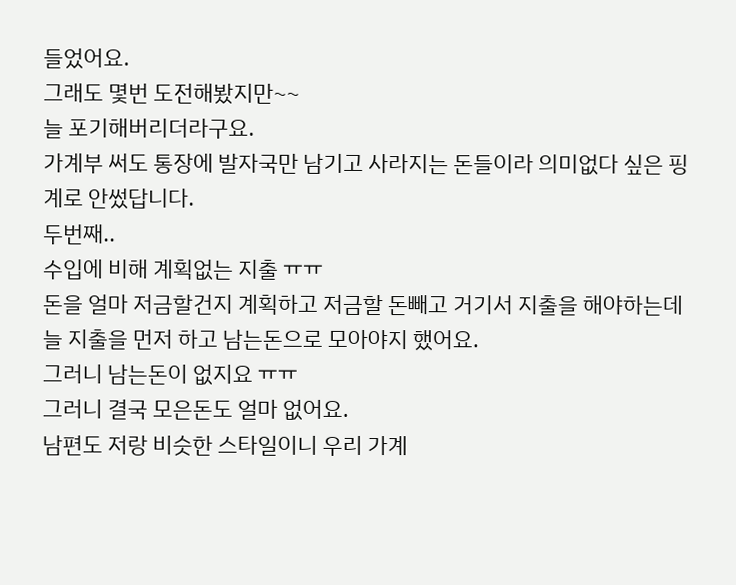들었어요.
그래도 몇번 도전해봤지만~~
늘 포기해버리더라구요.
가계부 써도 통장에 발자국만 남기고 사라지는 돈들이라 의미없다 싶은 핑계로 안썼답니다.
두번째..
수입에 비해 계획없는 지출 ㅠㅠ
돈을 얼마 저금할건지 계획하고 저금할 돈빼고 거기서 지출을 해야하는데 늘 지출을 먼저 하고 남는돈으로 모아야지 했어요.
그러니 남는돈이 없지요 ㅠㅠ
그러니 결국 모은돈도 얼마 없어요.
남편도 저랑 비슷한 스타일이니 우리 가계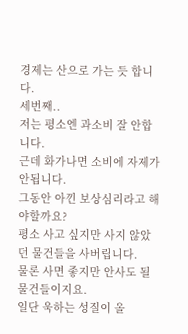경제는 산으로 가는 듯 합니다.
세번째..
저는 평소엔 과소비 잘 안합니다.
근데 화가나면 소비에 자제가 안됩니다.
그동안 아낀 보상심리라고 해야할까요?
평소 사고 싶지만 사지 않았던 물건들을 사버립니다.
물론 사면 좋지만 안사도 될 물건들이지요.
일단 욱하는 성질이 올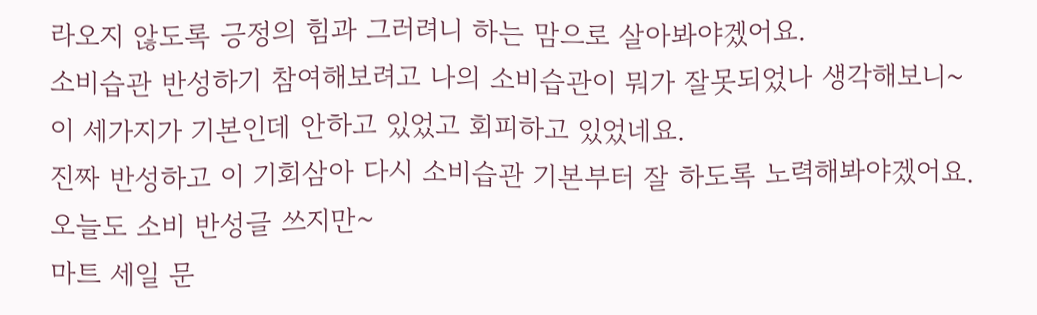라오지 않도록 긍정의 힘과 그러려니 하는 맘으로 살아봐야겠어요.
소비습관 반성하기 참여해보려고 나의 소비습관이 뭐가 잘못되었나 생각해보니~
이 세가지가 기본인데 안하고 있었고 회피하고 있었네요.
진짜 반성하고 이 기회삼아 다시 소비습관 기본부터 잘 하도록 노력해봐야겠어요.
오늘도 소비 반성글 쓰지만~
마트 세일 문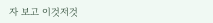자 보고 이것저것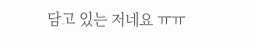담고 있는 저네요 ㅠㅠ